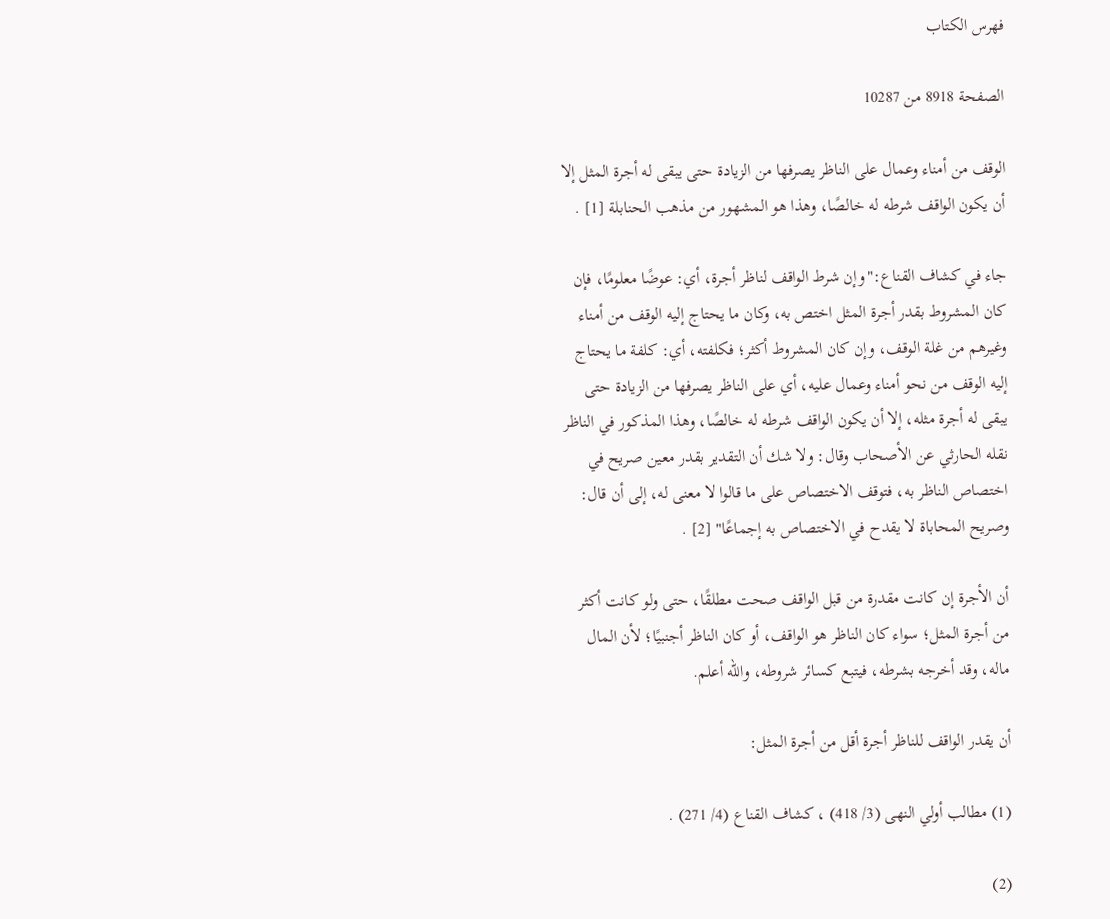فهرس الكتاب

الصفحة 8918 من 10287

الوقف من أمناء وعمال على الناظر يصرفها من الزيادة حتى يبقى له أجرة المثل إلا أن يكون الواقف شرطه له خالصًا، وهذا هو المشهور من مذهب الحنابلة [1] .

جاء في كشاف القناع:"وإن شرط الواقف لناظر أجرة، أي: عوضًا معلومًا، فإن كان المشروط بقدر أجرة المثل اختص به، وكان ما يحتاج إليه الوقف من أمناء وغيرهم من غلة الوقف، وإن كان المشروط أكثر؛ فكلفته، أي: كلفة ما يحتاج إليه الوقف من نحو أمناء وعمال عليه، أي على الناظر يصرفها من الزيادة حتى يبقى له أجرة مثله، إلا أن يكون الواقف شرطه له خالصًا، وهذا المذكور في الناظر نقله الحارثي عن الأصحاب وقال: ولا شك أن التقدير بقدر معين صريح في اختصاص الناظر به، فتوقف الاختصاص على ما قالوا لا معنى له، إلى أن قال: وصريح المحاباة لا يقدح في الاختصاص به إجماعًا" [2] .

أن الأجرة إن كانت مقدرة من قبل الواقف صحت مطلقًا، حتى ولو كانت أكثر من أجرة المثل؛ سواء كان الناظر هو الواقف، أو كان الناظر أجنبيًا؛ لأن المال ماله، وقد أخرجه بشرطه، فيتبع كسائر شروطه، والله أعلم.

أن يقدر الواقف للناظر أجرة أقل من أجرة المثل:

(1) مطالب أولي النهى (3/ 418) ، كشاف القناع (4/ 271) .

(2)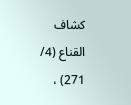كشاف القناع (4/ 271) ،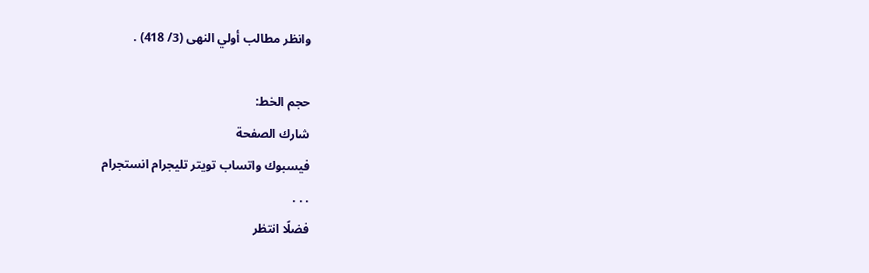وانظر مطالب أولي النهى (3/ 418) .

حجم الخط:
شارك الصفحة
فيسبوك واتساب تويتر تليجرام انستجرام
. . .
فضلًا انتظر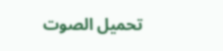تحميل الصوت